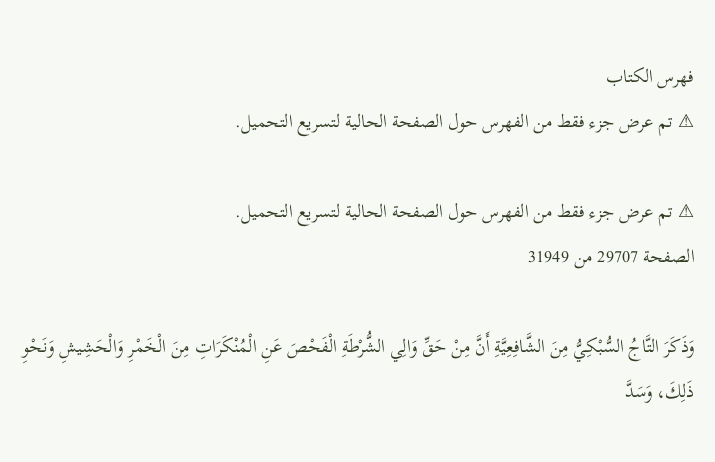فهرس الكتاب
⚠ تم عرض جزء فقط من الفهرس حول الصفحة الحالية لتسريع التحميل.

⚠ تم عرض جزء فقط من الفهرس حول الصفحة الحالية لتسريع التحميل.
الصفحة 29707 من 31949

وَذَكَرَ التَّاجُ السُّبْكِيُّ مِنَ الشَّافِعِيَّةِ أَنَّ مِنْ حَقِّ وَالِي الشُّرْطَةِ الْفَحْصَ عَنِ الْمُنْكَرَاتِ مِنَ الْخَمْرِ وَالْحَشِيشِ وَنَحْوِ ذَلِكَ، وَسَدَّ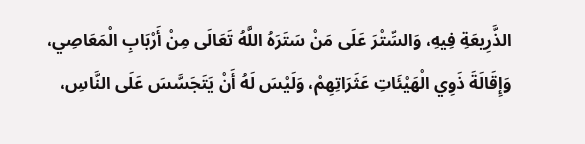الذَّرِيعَةِ فِيهِ، وَالسِّتْرَ عَلَى مَنْ سَتَرَهُ اللَّهُ تَعَالَى مِنْ أَرْبَابِ الْمَعَاصِي، وَإِقَالَةَ ذَوِي الْهَيْئَاتِ عَثَرَاتِهِمْ، وَلَيْسَ لَهُ أَنْ يَتَجَسَّسَ عَلَى النَّاسِ،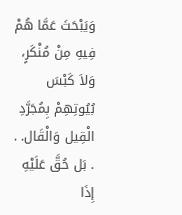وَيَبْحَثَ عَمَّا هُمْ فِيهِ مِنْ مُنْكَرٍ، وَلاَ كَبْسَ بُيُوتِهِمْ بِمُجَرَّدِ الْقِيل وَالْقَال. . . بَل حُقَّ عَلَيْهِ إِذَا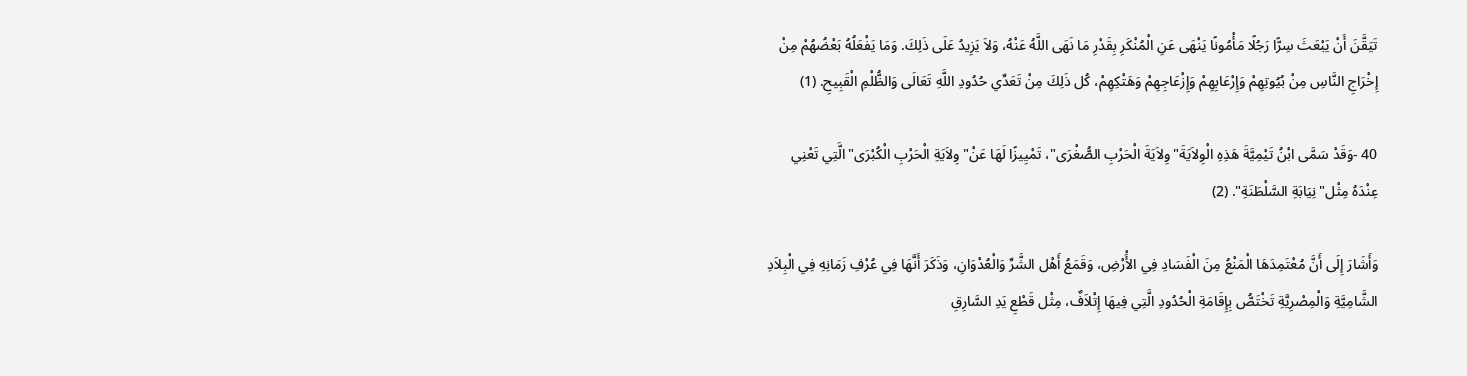تَيَقَّنَ أَنْ يَبْعَثَ سِرًّا رَجُلًا مَأْمُونًا يَنْهَى عَنِ الْمُنْكَرِ بِقَدْرِ مَا نَهَى اللَّهُ عَنْهُ، وَلاَ يَزِيدُ عَلَى ذَلِكَ. وَمَا يَفْعَلُهُ بَعْضُهُمْ مِنْ إِخْرَاجِ النَّاسِ مِنْ بُيُوتِهِمْ وَإِرْعَابِهِمْ وَإِزْعَاجِهِمْ وَهَتْكِهِمْ، كُل ذَلِكَ مِنْ تَعَدِّي حُدُودِ اللَّهِ تَعَالَى وَالظُّلْمِ الْقَبِيحِ. (1)

40 -وَقَدْ سَمَّى ابْنُ تَيْمِيَّةَ هَذِهِ الْوِلاَيَةَ"وِلاَيَةَ الْحَرْبِ الصُّغْرَى"، تَمْيِيزًا لَهَا عَنْ"وِلاَيَةِ الْحَرْبِ الْكُبْرَى"الَّتِي تَعْنِي عِنْدَهُ مِثْل"نِيَابَةِ السَّلْطَنَةِ". (2)

وَأَشَارَ إِلَى أَنَّ مُعْتَمِدَهَا الْمَنْعُ مِنَ الْفَسَادِ فِي الأَْرْضِ، وَقَمَعُ أَهْل الشَّرِّ وَالْعُدْوَانِ، وَذَكَرَ أَنَّهَا فِي عُرْفِ زَمَانِهِ فِي الْبِلاَدِ الشَّامِيَّةِ وَالْمِصْرِيَّةِ تَخْتَصُّ بِإِقَامَةِ الْحُدُودِ الَّتِي فِيهَا إِتْلاَفٌ، مِثْل قَطْعِ يَدِ السَّارِقِ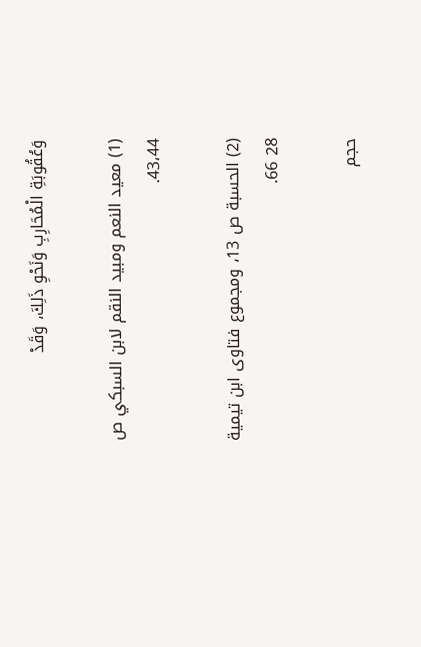وَعُقُوبَةِ الْمُحَارِبِ وَنَحْوِ ذَلِكَ، وَقَدْ

(1) معيد النعم ومبيد النقم لابن السبكي ص 43،44.

(2) الحسبة ص 13، ومجموع فتاوى ابن تيمية 28 66.

حجم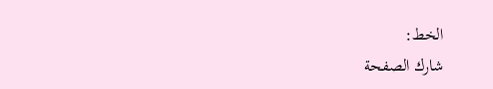الخط:
شارك الصفحة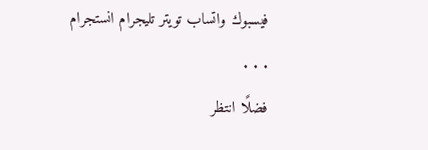فيسبوك واتساب تويتر تليجرام انستجرام
. . .
فضلًا انتظر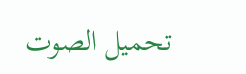تحميل الصوت